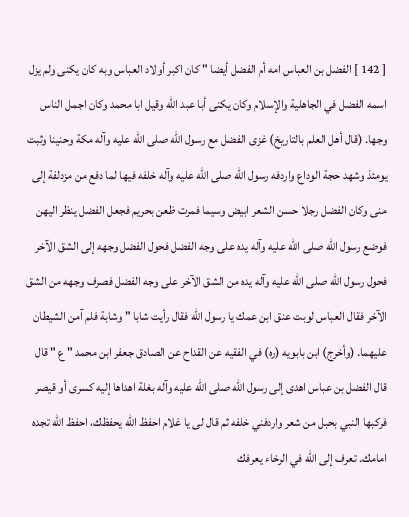[ 142 ] الفضل بن العباس امه أم الفضل أيضا " كان اكبر أولاد العباس وبه كان يكنى ولم يزل اسمه الفضل في الجاهلية والإسلام وكان يكنى أبا عبد الله وقيل ابا محمد وكان اجمل الناس وجها. (قال أهل العلم بالتاريخ) غزى الفضل مع رسول الله صلى الله عليه وآله مكة وحنينا وثبت يومئذ وشهد حجة الوداع واردفه رسول الله صلى الله عليه وآله خلفه فيها لما دفع من مزدلفة إلى منى وكان الفضل رجلا حسن الشعر ابيض وسيما فمرت ظعن بحريم فجعل الفضل ينظر اليهن فوضع رسول الله صلى الله عليه وآله يده على وجه الفضل فحول الفضل وجهه إلى الشق الآخر فحول رسول الله صلى الله عليه وآله يده من الشق الآخر على وجه الفضل فصرف وجهه من الشق الآخر فقال العباس لوبت عنق ابن عمك يا رسول الله فقال رأيت شابا " وشابة فلم آمن الشيطان عليهما. (وأخرج) ابن بابويه (ره) في الفقيه عن القداح عن الصادق جعفر ابن محمد " ع " قال قال الفضل بن عباس اهدى إلى رسول الله صلى الله عليه وآله بغلة اهداها إليه كسرى أو قيصر فركبها النبي بحبل من شعر واردفني خلفه ثم قال لى يا غلام احفظ الله يحفظك، احفظ الله تجده امامك. تعرف إلى الله في الرخاء يعرفك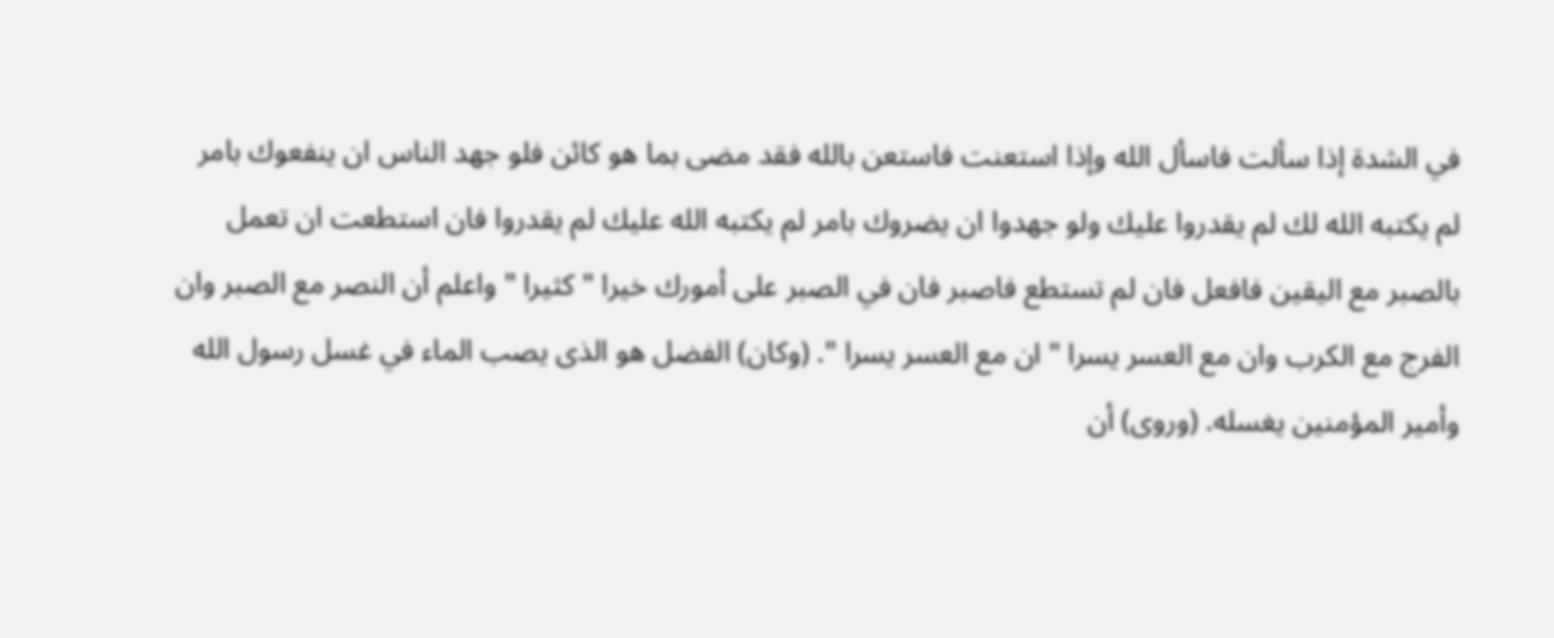في الشدة إذا سألت فاسأل الله وإذا استعنت فاستعن بالله فقد مضى بما هو كائن فلو جهد الناس ان ينفعوك بامر لم يكتبه الله لك لم يقدروا عليك ولو جهدوا ان يضروك بامر لم يكتبه الله عليك لم يقدروا فان استطعت ان تعمل بالصبر مع اليقين فافعل فان لم تستطع فاصبر فان في الصبر على أمورك خيرا " كثيرا " واعلم أن النصر مع الصبر وان الفرج مع الكرب وان مع العسر يسرا " ان مع العسر يسرا ". (وكان) الفضل هو الذى يصب الماء في غسل رسول الله وأمير المؤمنين يغسله. (وروى) أن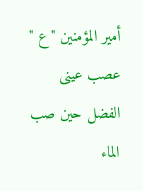أمير المؤمنين " ع " عصب عينى الفضل حين صب الماء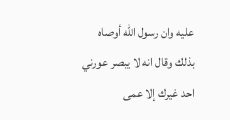عليه وان رسول الله أوصاه بذلك وقال انه لا يبصر عورني احد غيرك إلا عمى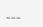___